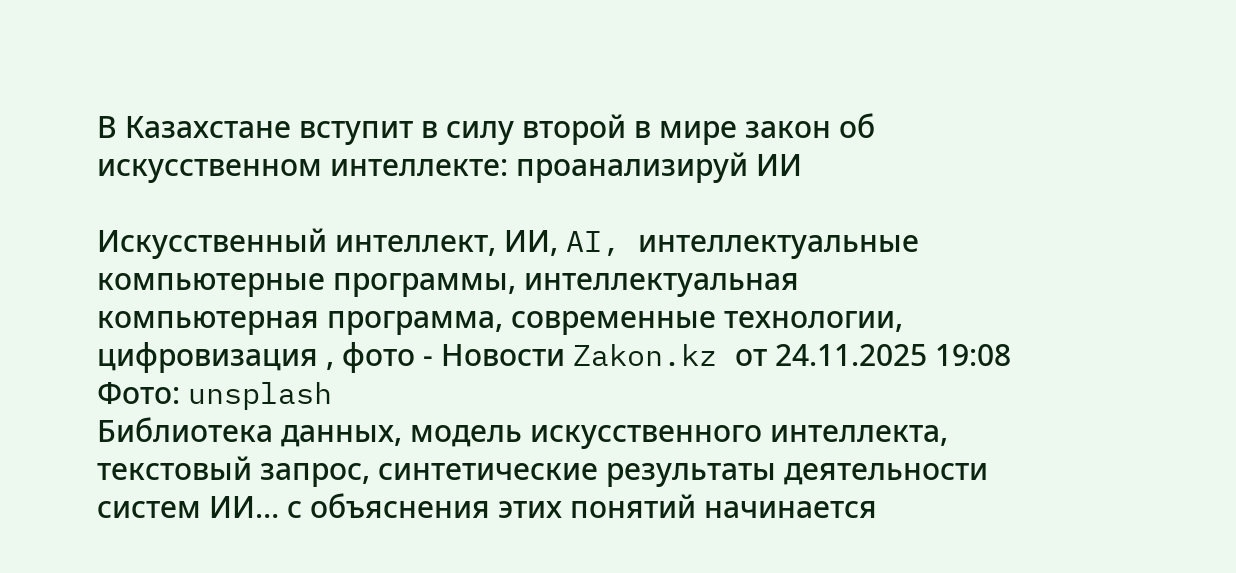В Казахстане вступит в силу второй в мире закон об искусственном интеллекте: проанализируй ИИ

Искусственный интеллект, ИИ, AI, интеллектуальные компьютерные программы, интеллектуальная компьютерная программа, современные технологии, цифровизация , фото - Новости Zakon.kz от 24.11.2025 19:08 Фото: unsplash
Библиотека данных, модель искусственного интеллекта, текстовый запрос, синтетические результаты деятельности систем ИИ… с объяснения этих понятий начинается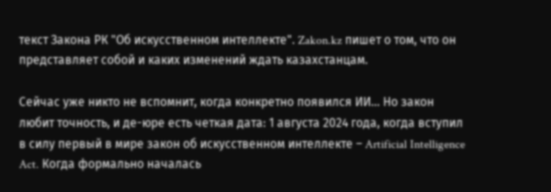текст Закона РК "Об искусственном интеллекте". Zakon.kz пишет о том, что он представляет собой и каких изменений ждать казахстанцам.

Сейчас уже никто не вспомнит, когда конкретно появился ИИ… Но закон любит точность, и де-юре есть четкая дата: 1 августа 2024 года, когда вступил в силу первый в мире закон об искусственном интеллекте – Artificial Intelligence Act. Когда формально началась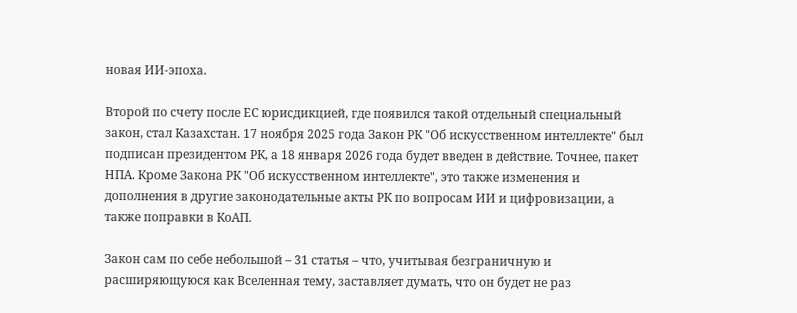новая ИИ-эпоха.

Второй по счету после ЕС юрисдикцией, где появился такой отдельный специальный закон, стал Казахстан. 17 ноября 2025 года Закон РК "Об искусственном интеллекте" был подписан президентом РК, а 18 января 2026 года будет введен в действие. Точнее, пакет НПА. Кроме Закона РК "Об искусственном интеллекте", это также изменения и дополнения в другие законодательные акты РК по вопросам ИИ и цифровизации, а также поправки в КоАП.

Закон сам по себе небольшой – 31 статья – что, учитывая безграничную и расширяющуюся как Вселенная тему, заставляет думать, что он будет не раз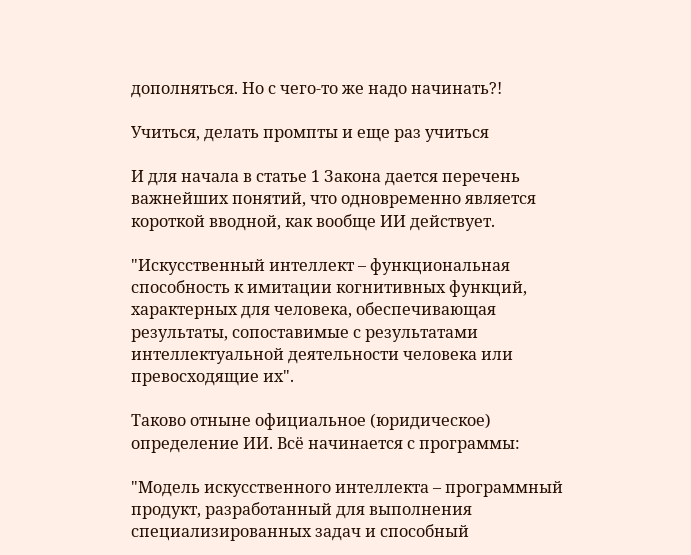дополняться. Но с чего-то же надо начинать?!

Учиться, делать промпты и еще раз учиться

И для начала в статье 1 Закона дается перечень важнейших понятий, что одновременно является короткой вводной, как вообще ИИ действует.

"Искусственный интеллект – функциональная способность к имитации когнитивных функций, характерных для человека, обеспечивающая результаты, сопоставимые с результатами интеллектуальной деятельности человека или превосходящие их".

Таково отныне официальное (юридическое) определение ИИ. Всё начинается с программы:

"Модель искусственного интеллекта – программный продукт, разработанный для выполнения специализированных задач и способный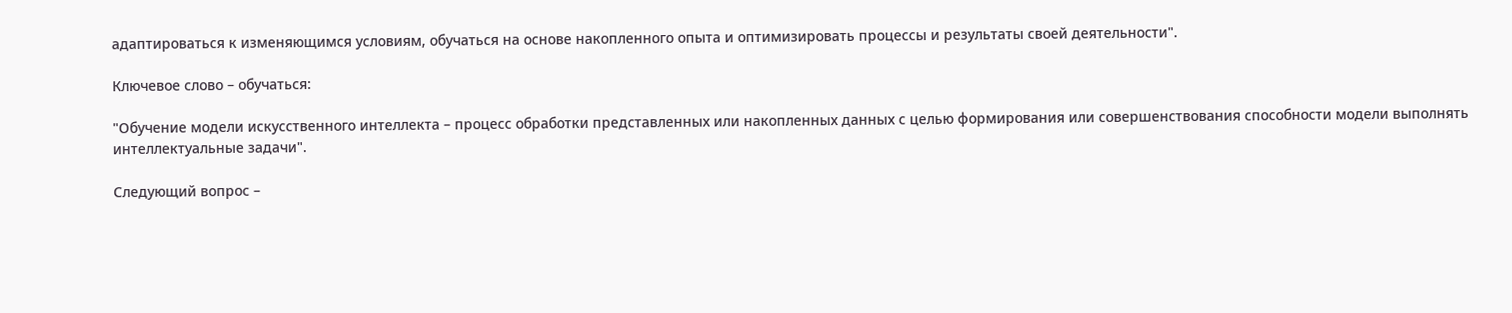адаптироваться к изменяющимся условиям, обучаться на основе накопленного опыта и оптимизировать процессы и результаты своей деятельности".

Ключевое слово – обучаться:

"Обучение модели искусственного интеллекта – процесс обработки представленных или накопленных данных с целью формирования или совершенствования способности модели выполнять интеллектуальные задачи".

Следующий вопрос –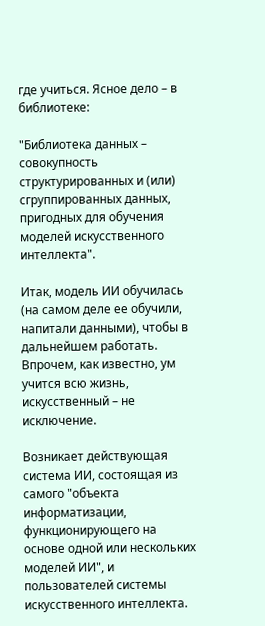где учиться. Ясное дело – в библиотеке:

"Библиотека данных – совокупность структурированных и (или) сгруппированных данных, пригодных для обучения моделей искусственного интеллекта".

Итак, модель ИИ обучилась (на самом деле ее обучили, напитали данными), чтобы в дальнейшем работать. Впрочем, как известно, ум учится всю жизнь, искусственный – не исключение.

Возникает действующая система ИИ, состоящая из самого "объекта информатизации, функционирующего на основе одной или нескольких моделей ИИ", и пользователей системы искусственного интеллекта.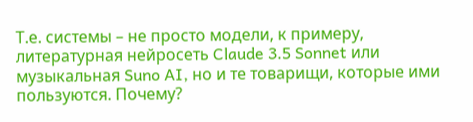Т.е. системы – не просто модели, к примеру, литературная нейросеть Claude 3.5 Sonnet или музыкальная Suno AI, но и те товарищи, которые ими пользуются. Почему?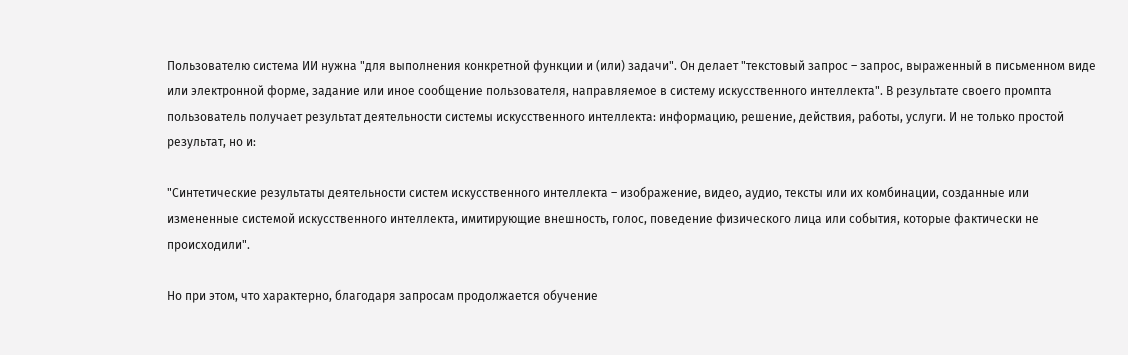Пользователю система ИИ нужна "для выполнения конкретной функции и (или) задачи". Он делает "текстовый запрос – запрос, выраженный в письменном виде или электронной форме, задание или иное сообщение пользователя, направляемое в систему искусственного интеллекта". В результате своего промпта пользователь получает результат деятельности системы искусственного интеллекта: информацию, решение, действия, работы, услуги. И не только простой результат, но и:

"Синтетические результаты деятельности систем искусственного интеллекта – изображение, видео, аудио, тексты или их комбинации, созданные или измененные системой искусственного интеллекта, имитирующие внешность, голос, поведение физического лица или события, которые фактически не происходили".

Но при этом, что характерно, благодаря запросам продолжается обучение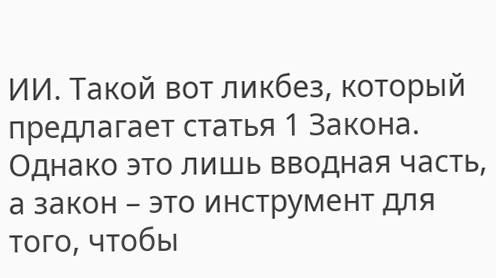ИИ. Такой вот ликбез, который предлагает статья 1 Закона. Однако это лишь вводная часть, а закон – это инструмент для того, чтобы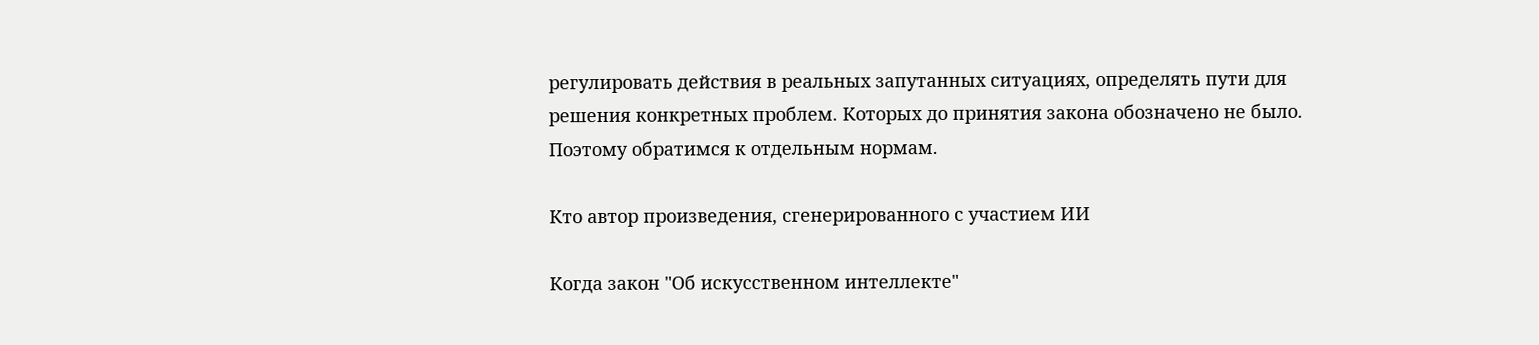регулировать действия в реальных запутанных ситуациях, определять пути для решения конкретных проблем. Которых до принятия закона обозначено не было. Поэтому обратимся к отдельным нормам.

Кто автор произведения, сгенерированного с участием ИИ

Когда закон "Об искусственном интеллекте"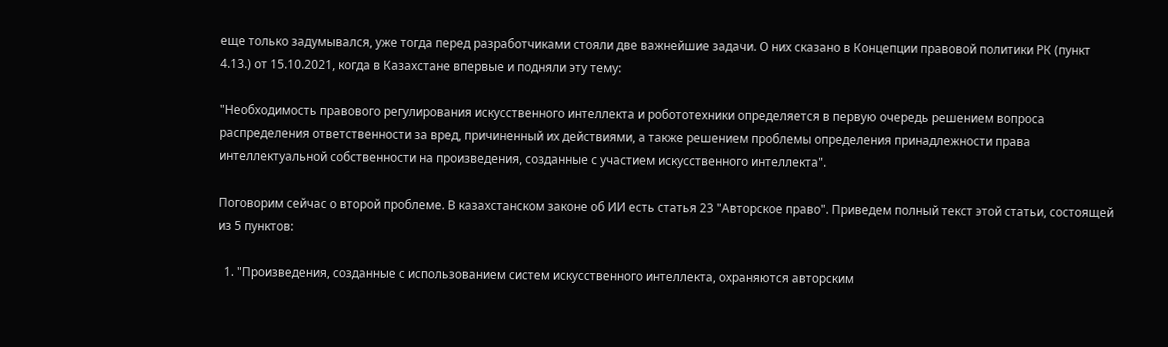еще только задумывался, уже тогда перед разработчиками стояли две важнейшие задачи. О них сказано в Концепции правовой политики РК (пункт 4.13.) от 15.10.2021, когда в Казахстане впервые и подняли эту тему:

"Необходимость правового регулирования искусственного интеллекта и робототехники определяется в первую очередь решением вопроса распределения ответственности за вред, причиненный их действиями, а также решением проблемы определения принадлежности права интеллектуальной собственности на произведения, созданные с участием искусственного интеллекта".

Поговорим сейчас о второй проблеме. В казахстанском законе об ИИ есть статья 23 "Авторское право". Приведем полный текст этой статьи, состоящей из 5 пунктов:

  1. "Произведения, созданные с использованием систем искусственного интеллекта, охраняются авторским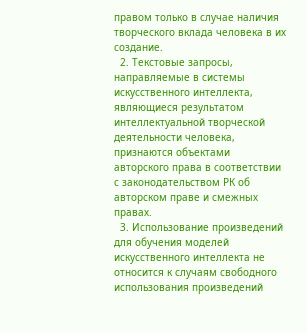правом только в случае наличия творческого вклада человека в их создание.
  2. Текстовые запросы, направляемые в системы искусственного интеллекта, являющиеся результатом интеллектуальной творческой деятельности человека, признаются объектами авторского права в соответствии с законодательством РК об авторском праве и смежных правах.
  3. Использование произведений для обучения моделей искусственного интеллекта не относится к случаям свободного использования произведений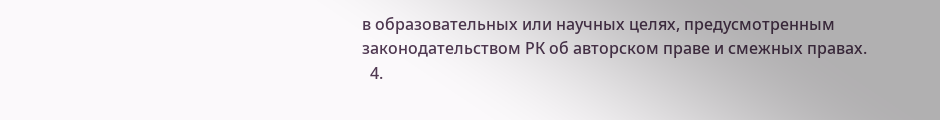в образовательных или научных целях, предусмотренным законодательством РК об авторском праве и смежных правах.
  4.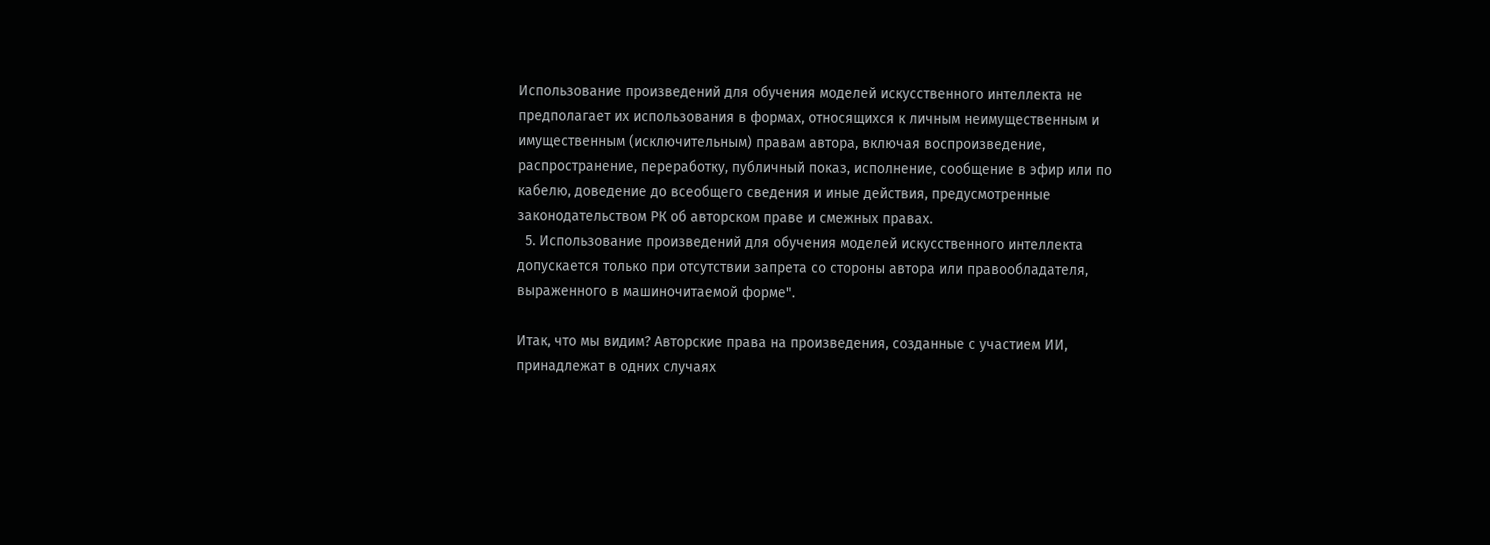Использование произведений для обучения моделей искусственного интеллекта не предполагает их использования в формах, относящихся к личным неимущественным и имущественным (исключительным) правам автора, включая воспроизведение, распространение, переработку, публичный показ, исполнение, сообщение в эфир или по кабелю, доведение до всеобщего сведения и иные действия, предусмотренные законодательством РК об авторском праве и смежных правах.
  5. Использование произведений для обучения моделей искусственного интеллекта допускается только при отсутствии запрета со стороны автора или правообладателя, выраженного в машиночитаемой форме".

Итак, что мы видим? Авторские права на произведения, созданные с участием ИИ, принадлежат в одних случаях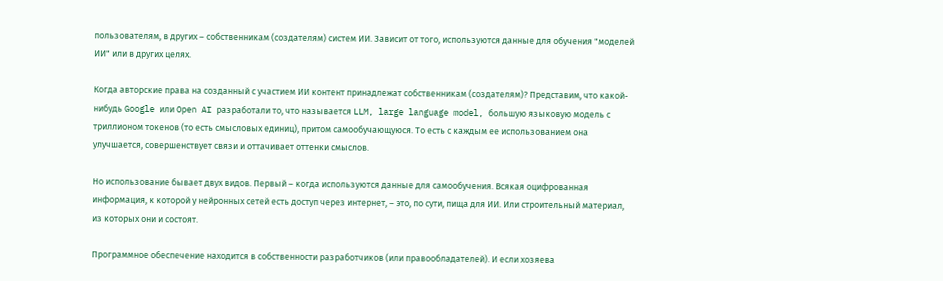пользователям, в других – собственникам (создателям) систем ИИ. Зависит от того, используются данные для обучения "моделей ИИ" или в других целях.

Когда авторские права на созданный с участием ИИ контент принадлежат собственникам (создателям)? Представим, что какой-нибудь Google или Open AI разработали то, что называется LLM, large language model, большую языковую модель с триллионом токенов (то есть смысловых единиц), притом самообучающуюся. То есть с каждым ее использованием она улучшается, совершенствует связи и оттачивает оттенки смыслов.

Но использование бывает двух видов. Первый – когда используются данные для самообучения. Всякая оцифрованная информация, к которой у нейронных сетей есть доступ через интернет, – это, по сути, пища для ИИ. Или строительный материал, из которых они и состоят.

Программное обеспечение находится в собственности разработчиков (или правообладателей). И если хозяева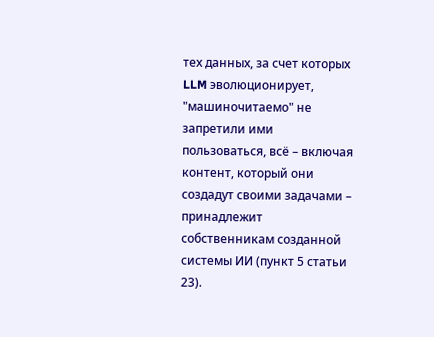тех данных, за счет которых LLM эволюционирует, "машиночитаемо" не запретили ими пользоваться, всё – включая контент, который они создадут своими задачами – принадлежит собственникам созданной системы ИИ (пункт 5 статьи 23).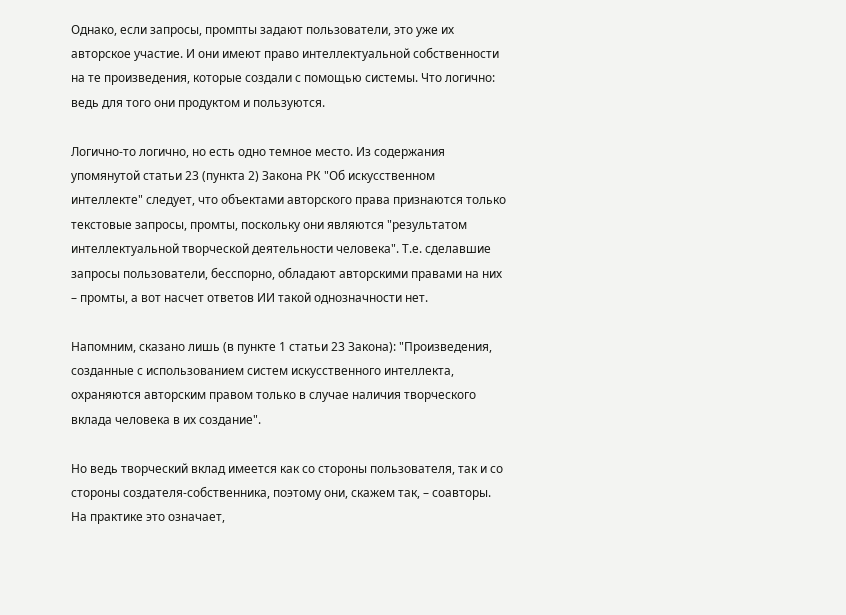Однако, если запросы, промпты задают пользователи, это уже их авторское участие. И они имеют право интеллектуальной собственности на те произведения, которые создали с помощью системы. Что логично: ведь для того они продуктом и пользуются.

Логично-то логично, но есть одно темное место. Из содержания упомянутой статьи 23 (пункта 2) Закона РК "Об искусственном интеллекте" следует, что объектами авторского права признаются только текстовые запросы, промты, поскольку они являются "результатом интеллектуальной творческой деятельности человека". Т.е. сделавшие запросы пользователи, бесспорно, обладают авторскими правами на них – промты, а вот насчет ответов ИИ такой однозначности нет.

Напомним, сказано лишь (в пункте 1 статьи 23 Закона): "Произведения, созданные с использованием систем искусственного интеллекта, охраняются авторским правом только в случае наличия творческого вклада человека в их создание".

Но ведь творческий вклад имеется как со стороны пользователя, так и со стороны создателя-собственника, поэтому они, скажем так, – соавторы. На практике это означает,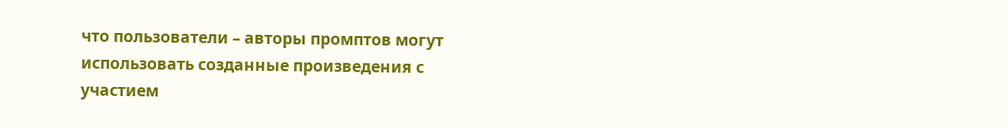что пользователи – авторы промптов могут использовать созданные произведения с участием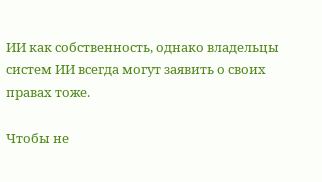ИИ как собственность, однако владельцы систем ИИ всегда могут заявить о своих правах тоже.

Чтобы не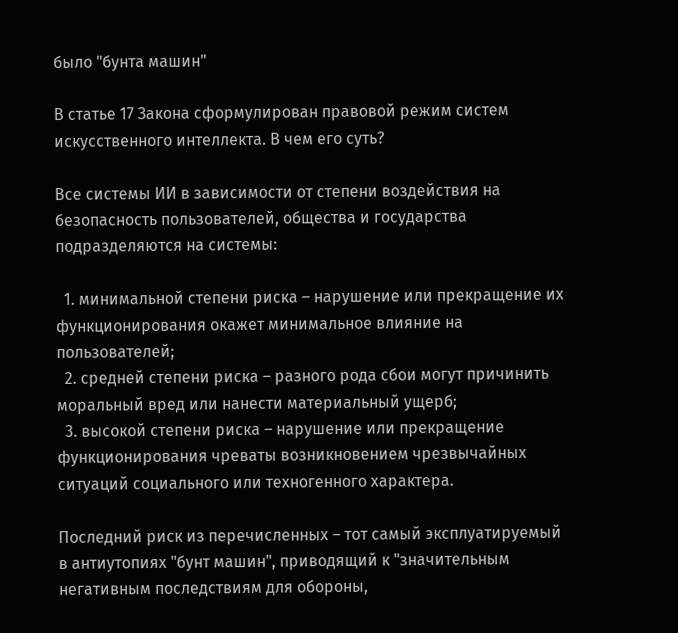было "бунта машин"

В статье 17 Закона сформулирован правовой режим систем искусственного интеллекта. В чем его суть?

Все системы ИИ в зависимости от степени воздействия на безопасность пользователей, общества и государства подразделяются на системы:

  1. минимальной степени риска – нарушение или прекращение их функционирования окажет минимальное влияние на пользователей;
  2. средней степени риска – разного рода сбои могут причинить моральный вред или нанести материальный ущерб;
  3. высокой степени риска – нарушение или прекращение функционирования чреваты возникновением чрезвычайных ситуаций социального или техногенного характера.

Последний риск из перечисленных – тот самый эксплуатируемый в антиутопиях "бунт машин", приводящий к "значительным негативным последствиям для обороны,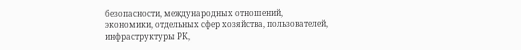безопасности, международных отношений, экономики, отдельных сфер хозяйства, пользователей, инфраструктуры РК,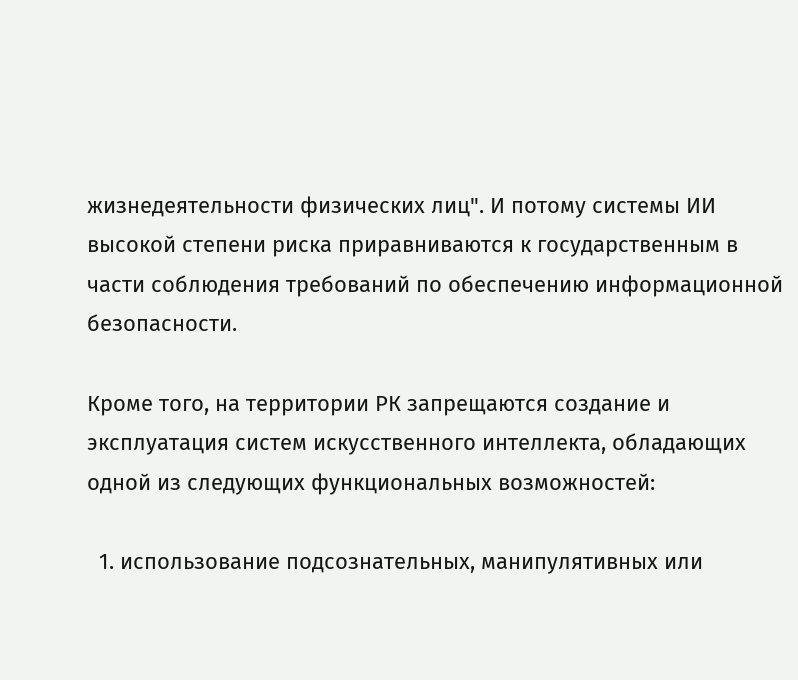жизнедеятельности физических лиц". И потому системы ИИ высокой степени риска приравниваются к государственным в части соблюдения требований по обеспечению информационной безопасности.

Кроме того, на территории РК запрещаются создание и эксплуатация систем искусственного интеллекта, обладающих одной из следующих функциональных возможностей:

  1. использование подсознательных, манипулятивных или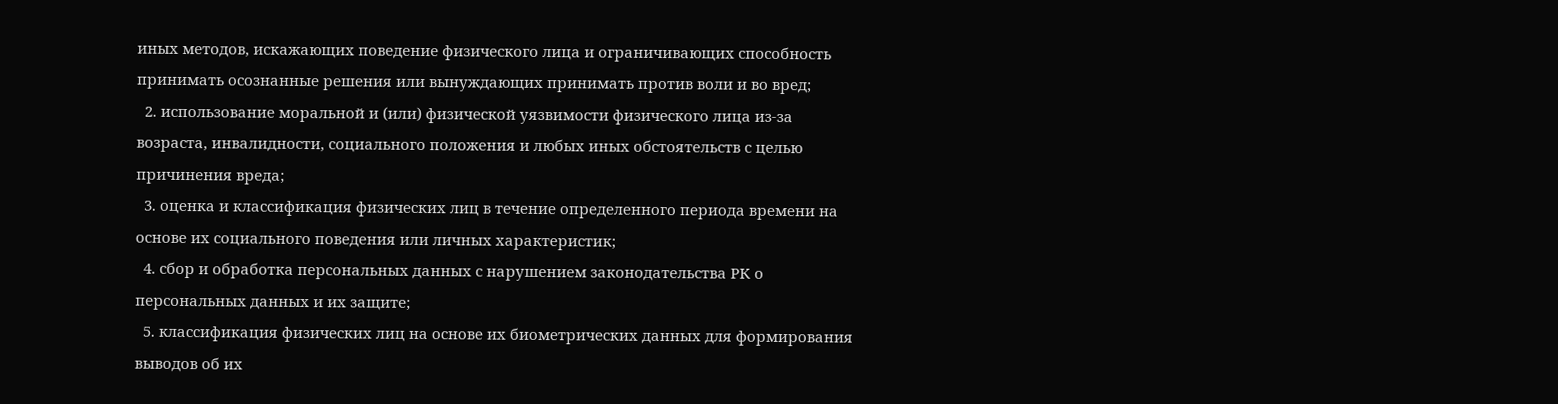иных методов, искажающих поведение физического лица и ограничивающих способность принимать осознанные решения или вынуждающих принимать против воли и во вред;
  2. использование моральной и (или) физической уязвимости физического лица из-за возраста, инвалидности, социального положения и любых иных обстоятельств с целью причинения вреда;
  3. оценка и классификация физических лиц в течение определенного периода времени на основе их социального поведения или личных характеристик;
  4. сбор и обработка персональных данных с нарушением законодательства РК о персональных данных и их защите;
  5. классификация физических лиц на основе их биометрических данных для формирования выводов об их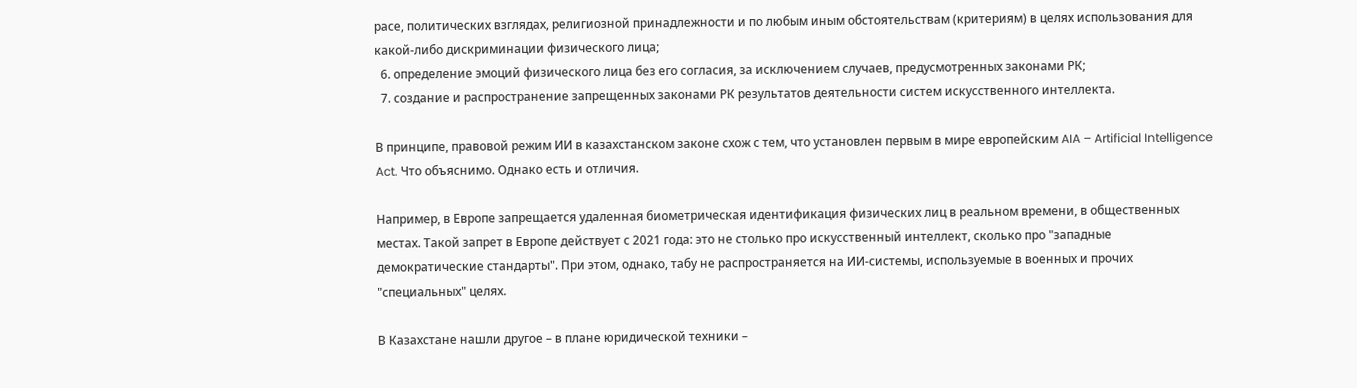расе, политических взглядах, религиозной принадлежности и по любым иным обстоятельствам (критериям) в целях использования для какой-либо дискриминации физического лица;
  6. определение эмоций физического лица без его согласия, за исключением случаев, предусмотренных законами РК;
  7. создание и распространение запрещенных законами РК результатов деятельности систем искусственного интеллекта.

В принципе, правовой режим ИИ в казахстанском законе схож с тем, что установлен первым в мире европейским AIA – Artificial Intelligence Act. Что объяснимо. Однако есть и отличия.

Например, в Европе запрещается удаленная биометрическая идентификация физических лиц в реальном времени, в общественных местах. Такой запрет в Европе действует с 2021 года: это не столько про искусственный интеллект, сколько про "западные демократические стандарты". При этом, однако, табу не распространяется на ИИ-системы, используемые в военных и прочих "специальных" целях.

В Казахстане нашли другое – в плане юридической техники –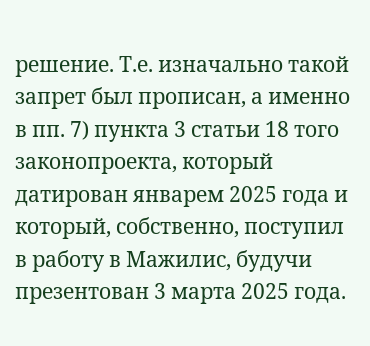решение. Т.е. изначально такой запрет был прописан, а именно в пп. 7) пункта 3 статьи 18 того законопроекта, который датирован январем 2025 года и который, собственно, поступил в работу в Мажилис, будучи презентован 3 марта 2025 года.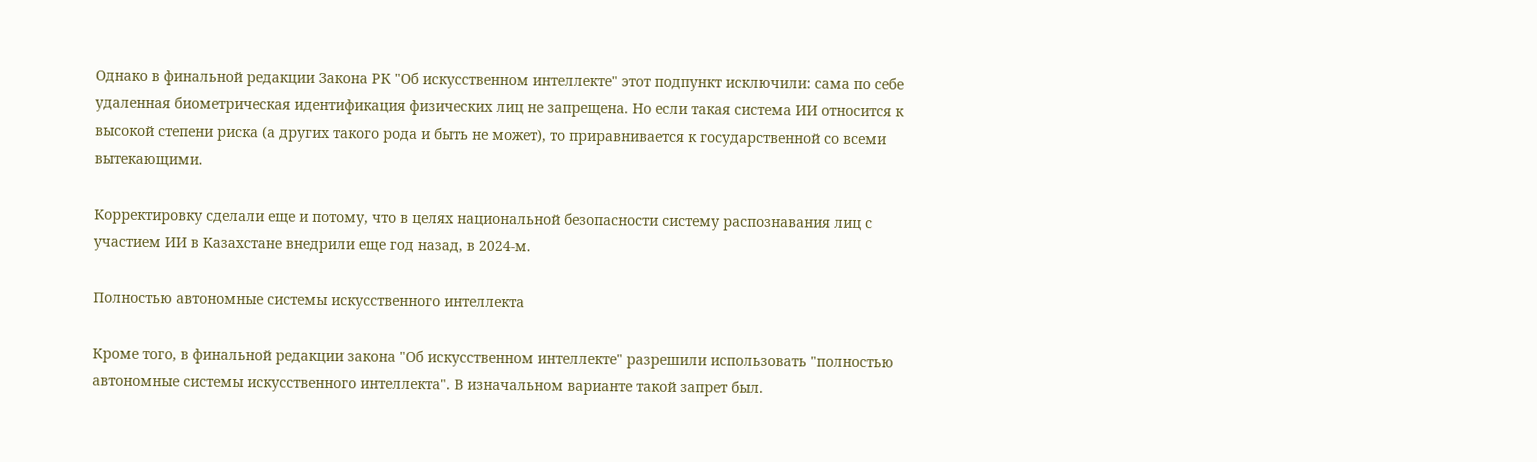Однако в финальной редакции Закона РК "Об искусственном интеллекте" этот подпункт исключили: сама по себе удаленная биометрическая идентификация физических лиц не запрещена. Но если такая система ИИ относится к высокой степени риска (а других такого рода и быть не может), то приравнивается к государственной со всеми вытекающими.

Корректировку сделали еще и потому, что в целях национальной безопасности систему распознавания лиц с участием ИИ в Казахстане внедрили еще год назад, в 2024-м.

Полностью автономные системы искусственного интеллекта

Кроме того, в финальной редакции закона "Об искусственном интеллекте" разрешили использовать "полностью автономные системы искусственного интеллекта". В изначальном варианте такой запрет был.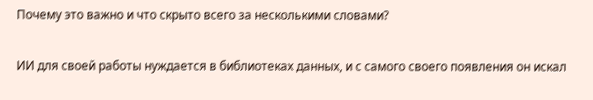Почему это важно и что скрыто всего за несколькими словами?

ИИ для своей работы нуждается в библиотеках данных, и с самого своего появления он искал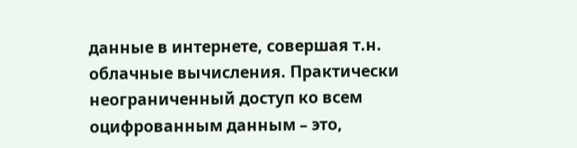данные в интернете, совершая т.н. облачные вычисления. Практически неограниченный доступ ко всем оцифрованным данным – это,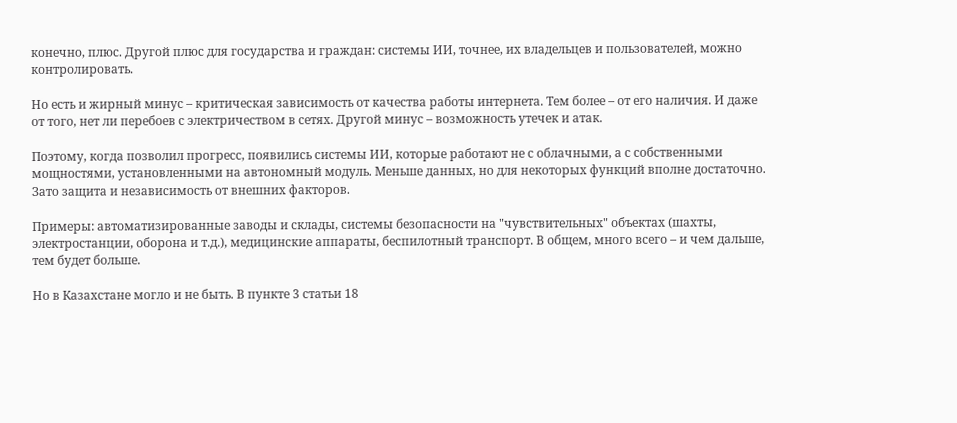конечно, плюс. Другой плюс для государства и граждан: системы ИИ, точнее, их владельцев и пользователей, можно контролировать.

Но есть и жирный минус – критическая зависимость от качества работы интернета. Тем более – от его наличия. И даже от того, нет ли перебоев с электричеством в сетях. Другой минус – возможность утечек и атак.

Поэтому, когда позволил прогресс, появились системы ИИ, которые работают не с облачными, а с собственными мощностями, установленными на автономный модуль. Меньше данных, но для некоторых функций вполне достаточно. Зато защита и независимость от внешних факторов.

Примеры: автоматизированные заводы и склады, системы безопасности на "чувствительных" объектах (шахты, электростанции, оборона и т.д.), медицинские аппараты, беспилотный транспорт. В общем, много всего – и чем дальше, тем будет больше.

Но в Казахстане могло и не быть. В пункте 3 статьи 18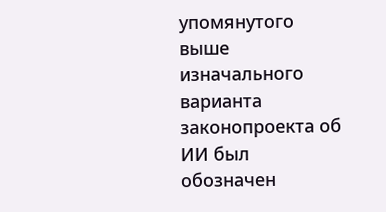упомянутого выше изначального варианта законопроекта об ИИ был обозначен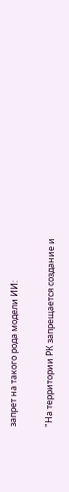запрет на такого рода модели ИИ:

"На территории РК запрещается создание и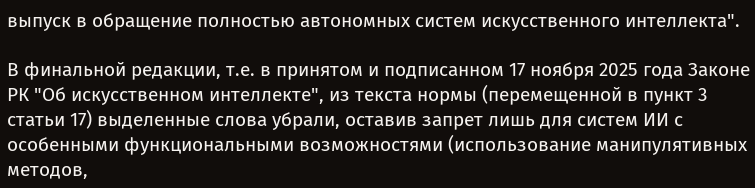выпуск в обращение полностью автономных систем искусственного интеллекта".

В финальной редакции, т.е. в принятом и подписанном 17 ноября 2025 года Законе РК "Об искусственном интеллекте", из текста нормы (перемещенной в пункт 3 статьи 17) выделенные слова убрали, оставив запрет лишь для систем ИИ с особенными функциональными возможностями (использование манипулятивных методов,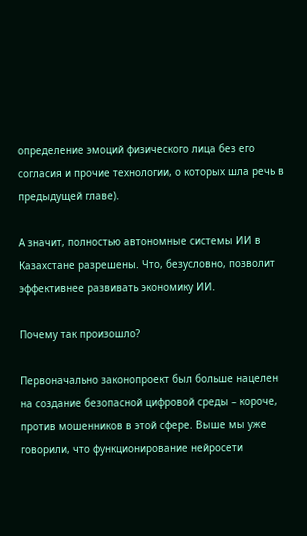определение эмоций физического лица без его согласия и прочие технологии, о которых шла речь в предыдущей главе).

А значит, полностью автономные системы ИИ в Казахстане разрешены. Что, безусловно, позволит эффективнее развивать экономику ИИ.

Почему так произошло?

Первоначально законопроект был больше нацелен на создание безопасной цифровой среды – короче, против мошенников в этой сфере. Выше мы уже говорили, что функционирование нейросети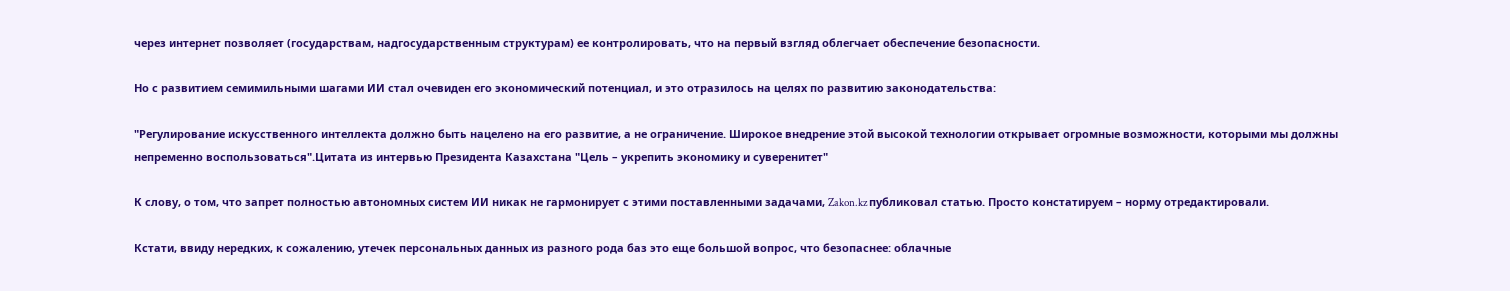через интернет позволяет (государствам, надгосударственным структурам) ее контролировать, что на первый взгляд облегчает обеспечение безопасности.

Но с развитием семимильными шагами ИИ стал очевиден его экономический потенциал, и это отразилось на целях по развитию законодательства:

"Регулирование искусственного интеллекта должно быть нацелено на его развитие, а не ограничение. Широкое внедрение этой высокой технологии открывает огромные возможности, которыми мы должны непременно воспользоваться".Цитата из интервью Президента Казахстана "Цель – укрепить экономику и суверенитет"

К слову, о том, что запрет полностью автономных систем ИИ никак не гармонирует с этими поставленными задачами, Zakon.kz публиковал статью. Просто констатируем – норму отредактировали.

Кстати, ввиду нередких, к сожалению, утечек персональных данных из разного рода баз это еще большой вопрос, что безопаснее: облачные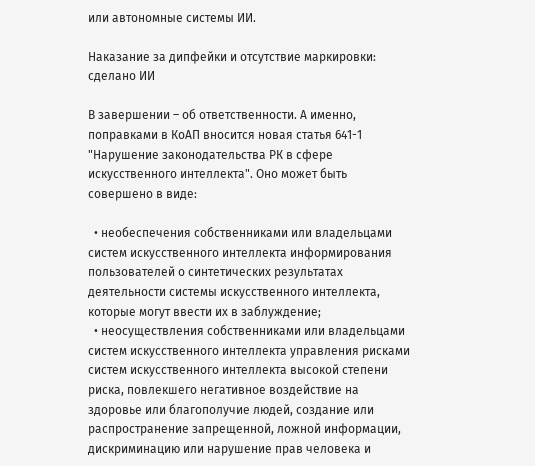или автономные системы ИИ.

Наказание за дипфейки и отсутствие маркировки: сделано ИИ

В завершении – об ответственности. А именно, поправками в КоАП вносится новая статья 641-1 "Нарушение законодательства РК в сфере искусственного интеллекта". Оно может быть совершено в виде:

  • необеспечения собственниками или владельцами систем искусственного интеллекта информирования пользователей о синтетических результатах деятельности системы искусственного интеллекта, которые могут ввести их в заблуждение;
  • неосуществления собственниками или владельцами систем искусственного интеллекта управления рисками систем искусственного интеллекта высокой степени риска, повлекшего негативное воздействие на здоровье или благополучие людей, создание или распространение запрещенной, ложной информации, дискриминацию или нарушение прав человека и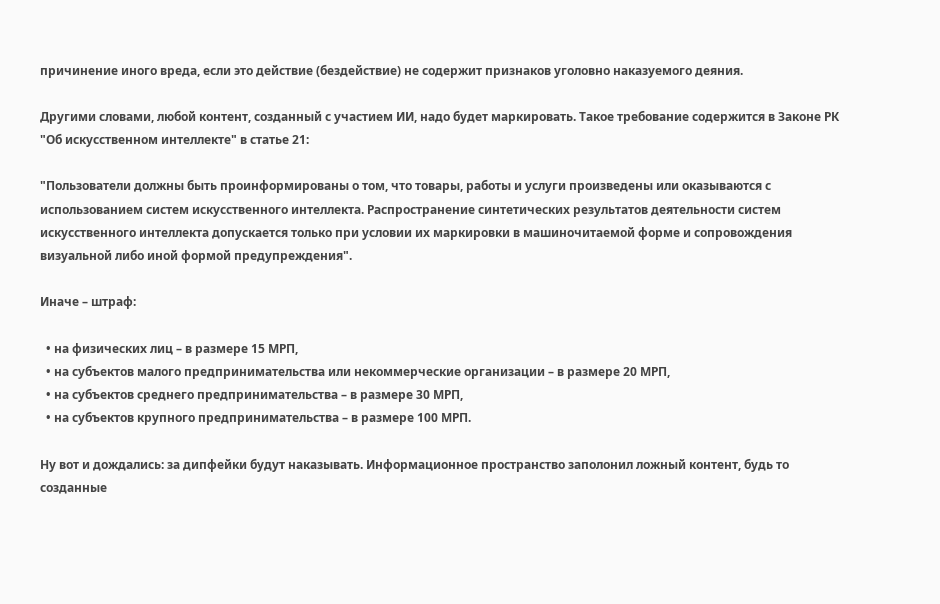причинение иного вреда, если это действие (бездействие) не содержит признаков уголовно наказуемого деяния.

Другими словами, любой контент, созданный с участием ИИ, надо будет маркировать. Такое требование содержится в Законе РК "Об искусственном интеллекте" в статье 21:

"Пользователи должны быть проинформированы о том, что товары, работы и услуги произведены или оказываются с использованием систем искусственного интеллекта. Распространение синтетических результатов деятельности систем искусственного интеллекта допускается только при условии их маркировки в машиночитаемой форме и сопровождения визуальной либо иной формой предупреждения".

Иначе – штраф:

  • на физических лиц – в размере 15 МРП,
  • на субъектов малого предпринимательства или некоммерческие организации – в размере 20 МРП,
  • на субъектов среднего предпринимательства – в размере 30 МРП,
  • на субъектов крупного предпринимательства – в размере 100 МРП.

Ну вот и дождались: за дипфейки будут наказывать. Информационное пространство заполонил ложный контент, будь то созданные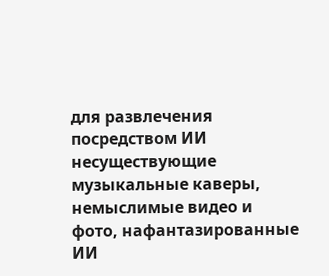для развлечения посредством ИИ несуществующие музыкальные каверы, немыслимые видео и фото, нафантазированные ИИ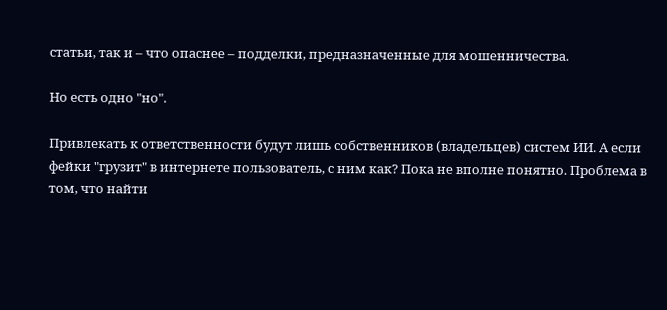статьи, так и – что опаснее – подделки, предназначенные для мошенничества.

Но есть одно "но".

Привлекать к ответственности будут лишь собственников (владельцев) систем ИИ. А если фейки "грузит" в интернете пользователь, с ним как? Пока не вполне понятно. Проблема в том, что найти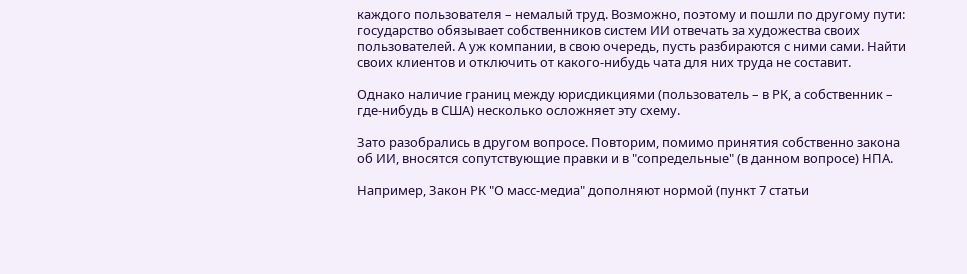каждого пользователя – немалый труд. Возможно, поэтому и пошли по другому пути: государство обязывает собственников систем ИИ отвечать за художества своих пользователей. А уж компании, в свою очередь, пусть разбираются с ними сами. Найти своих клиентов и отключить от какого-нибудь чата для них труда не составит.

Однако наличие границ между юрисдикциями (пользователь – в РК, а собственник – где-нибудь в США) несколько осложняет эту схему.

Зато разобрались в другом вопросе. Повторим, помимо принятия собственно закона об ИИ, вносятся сопутствующие правки и в "сопредельные" (в данном вопросе) НПА.

Например, Закон РК "О масс-медиа" дополняют нормой (пункт 7 статьи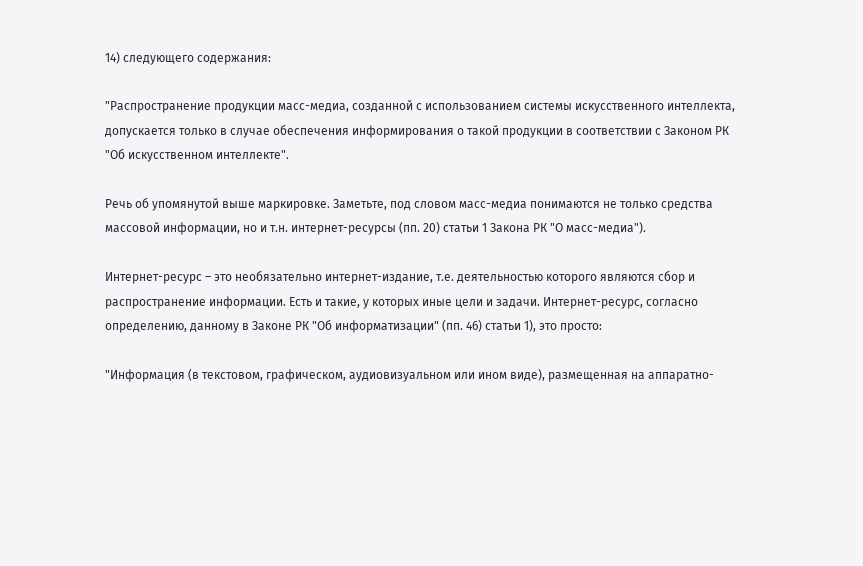14) следующего содержания:

"Распространение продукции масс-медиа, созданной с использованием системы искусственного интеллекта, допускается только в случае обеспечения информирования о такой продукции в соответствии с Законом РК "Об искусственном интеллекте".

Речь об упомянутой выше маркировке. Заметьте, под словом масс-медиа понимаются не только средства массовой информации, но и т.н. интернет-ресурсы (пп. 20) статьи 1 Закона РК "О масс-медиа").

Интернет-ресурс – это необязательно интернет-издание, т.е. деятельностью которого являются сбор и распространение информации. Есть и такие, у которых иные цели и задачи. Интернет-ресурс, согласно определению, данному в Законе РК "Об информатизации" (пп. 46) статьи 1), это просто:

"Информация (в текстовом, графическом, аудиовизуальном или ином виде), размещенная на аппаратно-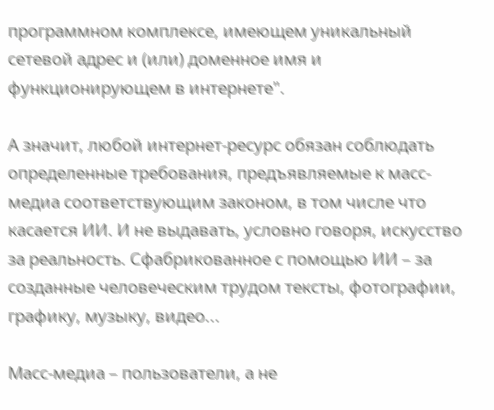программном комплексе, имеющем уникальный сетевой адрес и (или) доменное имя и функционирующем в интернете".

А значит, любой интернет-ресурс обязан соблюдать определенные требования, предъявляемые к масс-медиа соответствующим законом, в том числе что касается ИИ. И не выдавать, условно говоря, искусство за реальность. Сфабрикованное с помощью ИИ – за созданные человеческим трудом тексты, фотографии, графику, музыку, видео...

Масс-медиа – пользователи, а не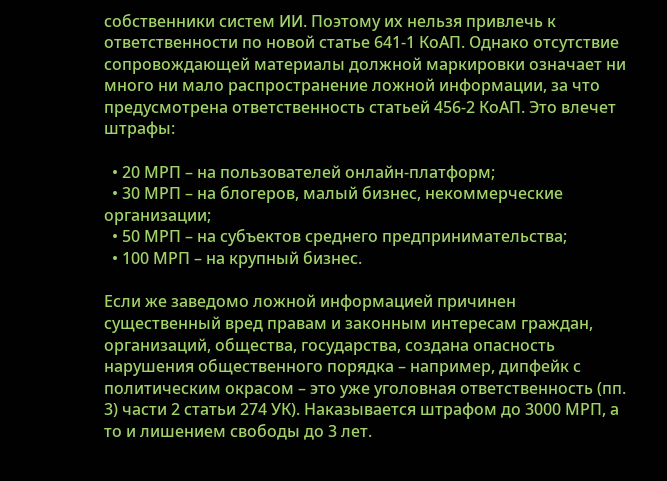собственники систем ИИ. Поэтому их нельзя привлечь к ответственности по новой статье 641-1 КоАП. Однако отсутствие сопровождающей материалы должной маркировки означает ни много ни мало распространение ложной информации, за что предусмотрена ответственность статьей 456-2 КоАП. Это влечет штрафы:

  • 20 МРП – на пользователей онлайн-платформ;
  • 30 МРП – на блогеров, малый бизнес, некоммерческие организации;
  • 50 МРП – на субъектов среднего предпринимательства;
  • 100 МРП – на крупный бизнес.

Если же заведомо ложной информацией причинен существенный вред правам и законным интересам граждан, организаций, общества, государства, создана опасность нарушения общественного порядка – например, дипфейк с политическим окрасом – это уже уголовная ответственность (пп. 3) части 2 статьи 274 УК). Наказывается штрафом до 3000 МРП, а то и лишением свободы до 3 лет.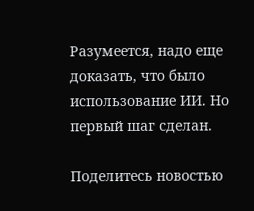Разумеется, надо еще доказать, что было использование ИИ. Но первый шаг сделан.

Поделитесь новостью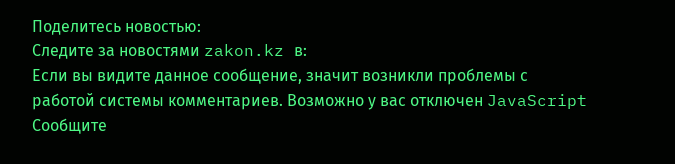Поделитесь новостью:
Следите за новостями zakon.kz в:
Если вы видите данное сообщение, значит возникли проблемы с работой системы комментариев. Возможно у вас отключен JavaScript
Сообщите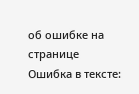об ошибке на странице
Ошибка в тексте: